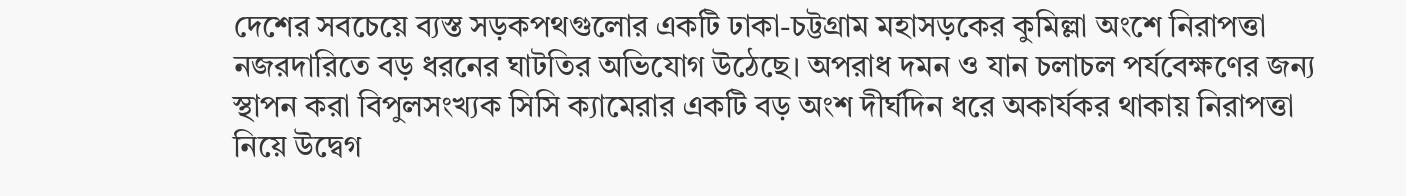দেশের সবচেয়ে ব্যস্ত সড়কপথগুলোর একটি ঢাকা-চট্টগ্রাম মহাসড়কের কুমিল্লা অংশে নিরাপত্তা নজরদারিতে বড় ধরনের ঘাটতির অভিযোগ উঠেছে। অপরাধ দমন ও যান চলাচল পর্যবেক্ষণের জন্য স্থাপন করা বিপুলসংখ্যক সিসি ক্যামেরার একটি বড় অংশ দীর্ঘদিন ধরে অকার্যকর থাকায় নিরাপত্তা নিয়ে উদ্বেগ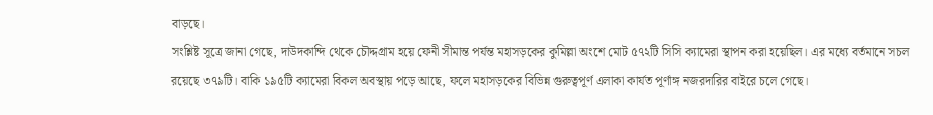বাড়ছে।
সংশ্লিষ্ট সূত্রে জানা গেছে, দাউদকান্দি থেকে চৌদ্দগ্রাম হয়ে ফেনী সীমান্ত পর্যন্ত মহাসড়কের কুমিল্লা অংশে মোট ৫৭২টি সিসি ক্যামেরা স্থাপন করা হয়েছিল। এর মধ্যে বর্তমানে সচল রয়েছে ৩৭৯টি। বাকি ১৯৫টি ক্যামেরা বিকল অবস্থায় পড়ে আছে, ফলে মহাসড়কের বিভিন্ন গুরুত্বপূর্ণ এলাকা কার্যত পূর্ণাঙ্গ নজরদারির বাইরে চলে গেছে।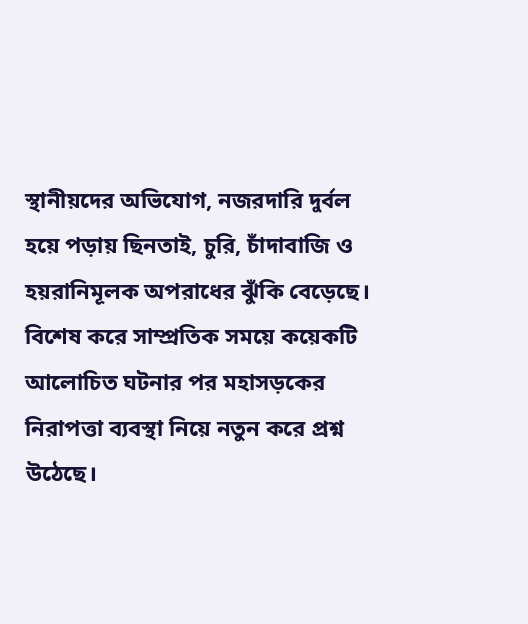স্থানীয়দের অভিযোগ, নজরদারি দুর্বল হয়ে পড়ায় ছিনতাই, চুরি, চাঁদাবাজি ও হয়রানিমূলক অপরাধের ঝুঁকি বেড়েছে। বিশেষ করে সাম্প্রতিক সময়ে কয়েকটি আলোচিত ঘটনার পর মহাসড়কের নিরাপত্তা ব্যবস্থা নিয়ে নতুন করে প্রশ্ন উঠেছে।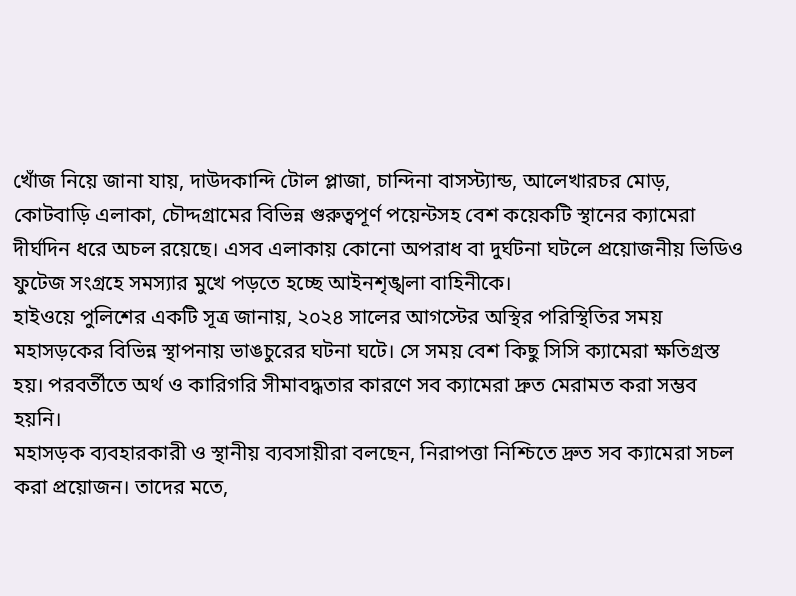খোঁজ নিয়ে জানা যায়, দাউদকান্দি টোল প্লাজা, চান্দিনা বাসস্ট্যান্ড, আলেখারচর মোড়, কোটবাড়ি এলাকা, চৌদ্দগ্রামের বিভিন্ন গুরুত্বপূর্ণ পয়েন্টসহ বেশ কয়েকটি স্থানের ক্যামেরা দীর্ঘদিন ধরে অচল রয়েছে। এসব এলাকায় কোনো অপরাধ বা দুর্ঘটনা ঘটলে প্রয়োজনীয় ভিডিও ফুটেজ সংগ্রহে সমস্যার মুখে পড়তে হচ্ছে আইনশৃঙ্খলা বাহিনীকে।
হাইওয়ে পুলিশের একটি সূত্র জানায়, ২০২৪ সালের আগস্টের অস্থির পরিস্থিতির সময় মহাসড়কের বিভিন্ন স্থাপনায় ভাঙচুরের ঘটনা ঘটে। সে সময় বেশ কিছু সিসি ক্যামেরা ক্ষতিগ্রস্ত হয়। পরবর্তীতে অর্থ ও কারিগরি সীমাবদ্ধতার কারণে সব ক্যামেরা দ্রুত মেরামত করা সম্ভব হয়নি।
মহাসড়ক ব্যবহারকারী ও স্থানীয় ব্যবসায়ীরা বলছেন, নিরাপত্তা নিশ্চিতে দ্রুত সব ক্যামেরা সচল করা প্রয়োজন। তাদের মতে,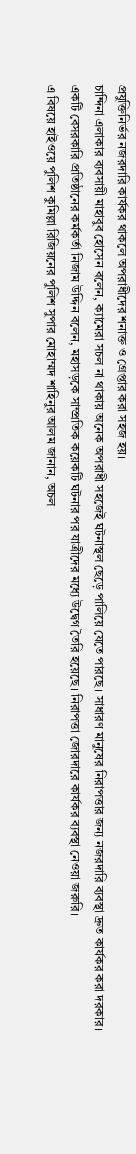প্রযুক্তিনির্ভর নজরদারি কার্যকর থাকলে অপরাধীদের শনাক্ত ও গ্রেপ্তার করা সহজ হয়।
চান্দিনা এলাকার ব্যবসায়ী মাহাবুব হোসেন বলেন, ক্যামেরা সচল না থাকায় অনেক অপরাধী সহজেই ঘটনাস্থল ছেড়ে পালিয়ে যেতে পারছে। সাধারণ মানুষের নিরাপত্তার জন্য নজরদারি ব্যবস্থা দ্রুত কার্যকর করা দরকার।
একটি বেসরকারি প্রতিষ্ঠানের কর্মকর্তা নিজাম উদ্দিন বলেন, মহাসড়কে সাম্প্রতিক কয়েকটি ঘটনার পর যাত্রীদের মধ্যে উদ্বেগ তৈরি হয়েছে। নিরাপত্তা জোরদারে কার্যকর ব্যবস্থা নেওয়া জরুরি।
এ বিষয়ে হাইওয়ে পুলিশ কুমিল্লা রিজিয়নের পুলিশ সুপার মোহাম্মদ শাহিনুর আলম জানান, অচল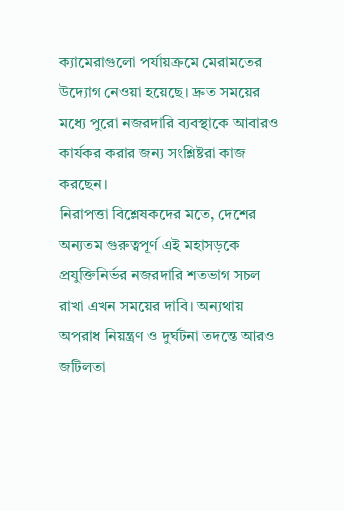ক্যামেরাগুলো পর্যায়ক্রমে মেরামতের উদ্যোগ নেওয়া হয়েছে। দ্রুত সময়ের মধ্যে পুরো নজরদারি ব্যবস্থাকে আবারও কার্যকর করার জন্য সংশ্লিষ্টরা কাজ করছেন।
নিরাপত্তা বিশ্লেষকদের মতে, দেশের অন্যতম গুরুত্বপূর্ণ এই মহাসড়কে প্রযুক্তিনির্ভর নজরদারি শতভাগ সচল রাখা এখন সময়ের দাবি। অন্যথায় অপরাধ নিয়ন্ত্রণ ও দুর্ঘটনা তদন্তে আরও জটিলতা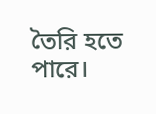তৈরি হতে পারে।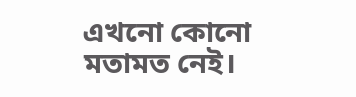এখনো কোনো মতামত নেই।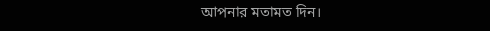আপনার মতামত দিন।